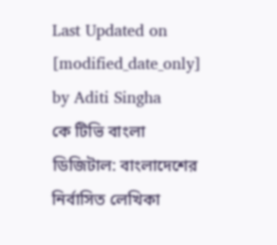Last Updated on [modified_date_only] by Aditi Singha
কে টিভি বাংলা ডিজিটাল: বাংলাদেশের নির্বাসিত লেখিকা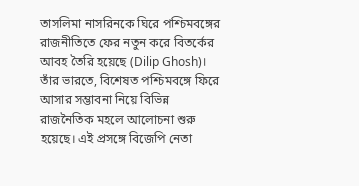তাসলিমা নাসরিনকে ঘিরে পশ্চিমবঙ্গের রাজনীতিতে ফের নতুন করে বিতর্কের আবহ তৈরি হয়েছে (Dilip Ghosh)। তাঁর ভারতে, বিশেষত পশ্চিমবঙ্গে ফিরে আসার সম্ভাবনা নিয়ে বিভিন্ন রাজনৈতিক মহলে আলোচনা শুরু হয়েছে। এই প্রসঙ্গে বিজেপি নেতা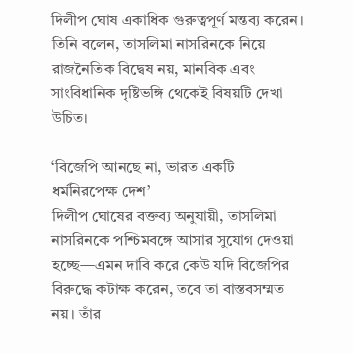দিলীপ ঘোষ একাধিক গুরুত্বপূর্ণ মন্তব্য করেন। তিনি বলেন, তাসলিমা নাসরিনকে নিয়ে রাজনৈতিক বিদ্বেষ নয়, মানবিক এবং সাংবিধানিক দৃষ্টিভঙ্গি থেকেই বিষয়টি দেখা উচিত।

‘বিজেপি আনছে না, ভারত একটি ধর্মনিরপেক্ষ দেশ’
দিলীপ ঘোষের বক্তব্য অনুযায়ী, তাসলিমা নাসরিনকে পশ্চিমবঙ্গে আসার সুযোগ দেওয়া হচ্ছে—এমন দাবি করে কেউ যদি বিজেপির বিরুদ্ধে কটাক্ষ করেন, তবে তা বাস্তবসম্মত নয়। তাঁর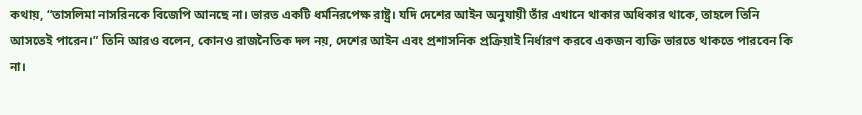কথায়, “তাসলিমা নাসরিনকে বিজেপি আনছে না। ভারত একটি ধর্মনিরপেক্ষ রাষ্ট্র। যদি দেশের আইন অনুযায়ী তাঁর এখানে থাকার অধিকার থাকে, তাহলে তিনি আসতেই পারেন।” তিনি আরও বলেন, কোনও রাজনৈতিক দল নয়, দেশের আইন এবং প্রশাসনিক প্রক্রিয়াই নির্ধারণ করবে একজন ব্যক্তি ভারতে থাকতে পারবেন কি না।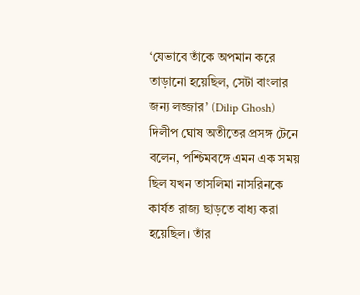‘যেভাবে তাঁকে অপমান করে তাড়ানো হয়েছিল, সেটা বাংলার জন্য লজ্জার’ (Dilip Ghosh)
দিলীপ ঘোষ অতীতের প্রসঙ্গ টেনে বলেন, পশ্চিমবঙ্গে এমন এক সময় ছিল যখন তাসলিমা নাসরিনকে কার্যত রাজ্য ছাড়তে বাধ্য করা হয়েছিল। তাঁর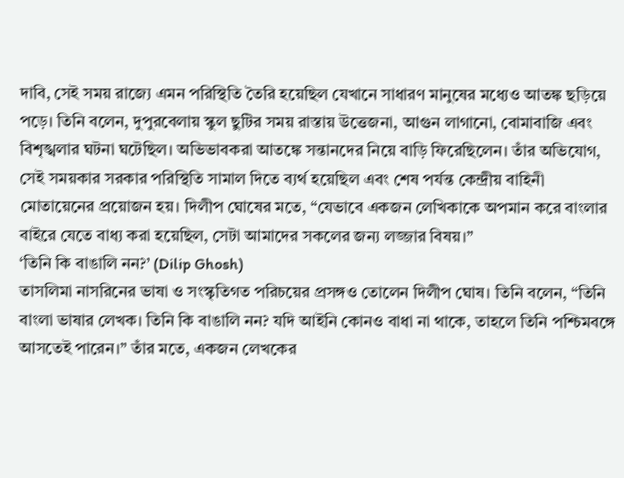দাবি, সেই সময় রাজ্যে এমন পরিস্থিতি তৈরি হয়েছিল যেখানে সাধারণ মানুষের মধ্যেও আতঙ্ক ছড়িয়ে পড়ে। তিনি বলেন, দুপুরবেলায় স্কুল ছুটির সময় রাস্তায় উত্তেজনা, আগুন লাগানো, বোমাবাজি এবং বিশৃঙ্খলার ঘটনা ঘটেছিল। অভিভাবকরা আতঙ্কে সন্তানদের নিয়ে বাড়ি ফিরেছিলেন। তাঁর অভিযোগ, সেই সময়কার সরকার পরিস্থিতি সামাল দিতে ব্যর্থ হয়েছিল এবং শেষ পর্যন্ত কেন্দ্রীয় বাহিনী মোতায়েনের প্রয়োজন হয়। দিলীপ ঘোষের মতে, “যেভাবে একজন লেখিকাকে অপমান করে বাংলার বাইরে যেতে বাধ্য করা হয়েছিল, সেটা আমাদের সকলের জন্য লজ্জার বিষয়।”
‘তিনি কি বাঙালি নন?’ (Dilip Ghosh)
তাসলিমা নাসরিনের ভাষা ও সংস্কৃতিগত পরিচয়ের প্রসঙ্গও তোলেন দিলীপ ঘোষ। তিনি বলেন, “তিনি বাংলা ভাষার লেখক। তিনি কি বাঙালি নন? যদি আইনি কোনও বাধা না থাকে, তাহলে তিনি পশ্চিমবঙ্গে আসতেই পারেন।” তাঁর মতে, একজন লেখকের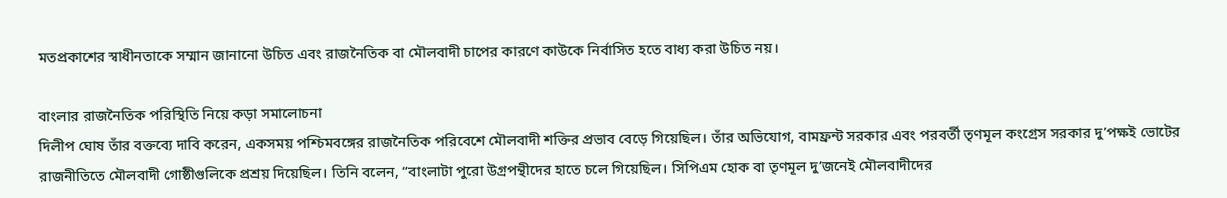মতপ্রকাশের স্বাধীনতাকে সম্মান জানানো উচিত এবং রাজনৈতিক বা মৌলবাদী চাপের কারণে কাউকে নির্বাসিত হতে বাধ্য করা উচিত নয়।

বাংলার রাজনৈতিক পরিস্থিতি নিয়ে কড়া সমালোচনা
দিলীপ ঘোষ তাঁর বক্তব্যে দাবি করেন, একসময় পশ্চিমবঙ্গের রাজনৈতিক পরিবেশে মৌলবাদী শক্তির প্রভাব বেড়ে গিয়েছিল। তাঁর অভিযোগ, বামফ্রন্ট সরকার এবং পরবর্তী তৃণমূল কংগ্রেস সরকার দু’পক্ষই ভোটের রাজনীতিতে মৌলবাদী গোষ্ঠীগুলিকে প্রশ্রয় দিয়েছিল। তিনি বলেন, “বাংলাটা পুরো উগ্রপন্থীদের হাতে চলে গিয়েছিল। সিপিএম হোক বা তৃণমূল দু’জনেই মৌলবাদীদের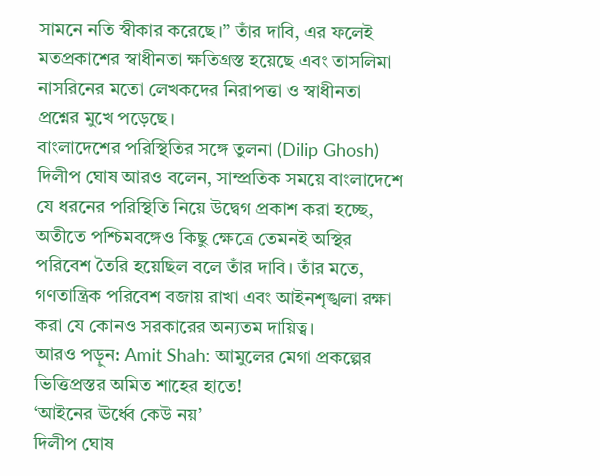সামনে নতি স্বীকার করেছে।” তাঁর দাবি, এর ফলেই মতপ্রকাশের স্বাধীনতা ক্ষতিগ্রস্ত হয়েছে এবং তাসলিমা নাসরিনের মতো লেখকদের নিরাপত্তা ও স্বাধীনতা প্রশ্নের মুখে পড়েছে।
বাংলাদেশের পরিস্থিতির সঙ্গে তুলনা (Dilip Ghosh)
দিলীপ ঘোষ আরও বলেন, সাম্প্রতিক সময়ে বাংলাদেশে যে ধরনের পরিস্থিতি নিয়ে উদ্বেগ প্রকাশ করা হচ্ছে, অতীতে পশ্চিমবঙ্গেও কিছু ক্ষেত্রে তেমনই অস্থির পরিবেশ তৈরি হয়েছিল বলে তাঁর দাবি। তাঁর মতে, গণতান্ত্রিক পরিবেশ বজায় রাখা এবং আইনশৃঙ্খলা রক্ষা করা যে কোনও সরকারের অন্যতম দায়িত্ব।
আরও পড়ুন: Amit Shah: আমুলের মেগা প্রকল্পের ভিত্তিপ্রস্তর অমিত শাহের হাতে!
‘আইনের ঊর্ধ্বে কেউ নয়’
দিলীপ ঘোষ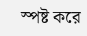স্পষ্ট করে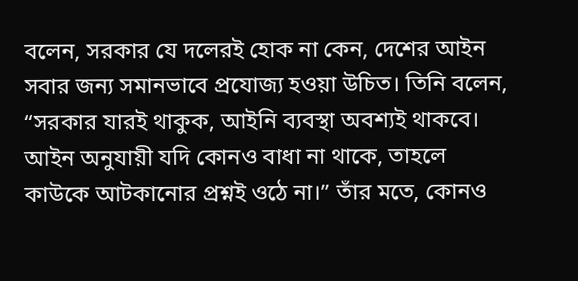বলেন, সরকার যে দলেরই হোক না কেন, দেশের আইন সবার জন্য সমানভাবে প্রযোজ্য হওয়া উচিত। তিনি বলেন, “সরকার যারই থাকুক, আইনি ব্যবস্থা অবশ্যই থাকবে। আইন অনুযায়ী যদি কোনও বাধা না থাকে, তাহলে কাউকে আটকানোর প্রশ্নই ওঠে না।” তাঁর মতে, কোনও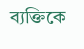ব্যক্তিকে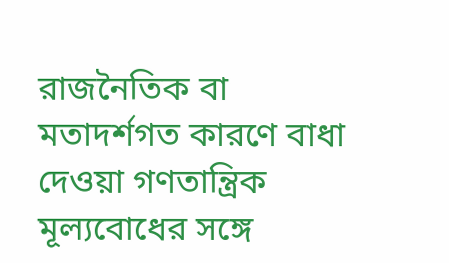রাজনৈতিক বা মতাদর্শগত কারণে বাধা দেওয়া গণতান্ত্রিক মূল্যবোধের সঙ্গে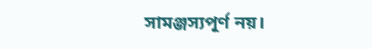সামঞ্জস্যপূর্ণ নয়।